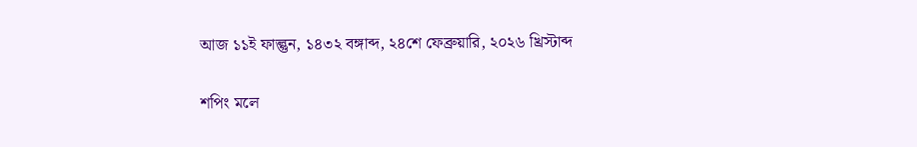আজ ১১ই ফাল্গুন, ১৪৩২ বঙ্গাব্দ, ২৪শে ফেব্রুয়ারি, ২০২৬ খ্রিস্টাব্দ

শপিং মলে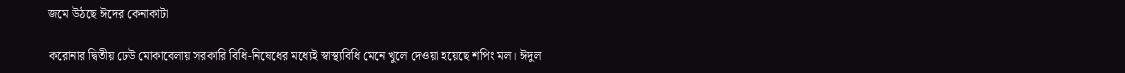জমে উঠছে ঈদের কেনাকাটা

করোনার দ্বিতীয় ঢেউ মোকাবেলায় সরকারি বিধি-নিষেধের মধ্যেই স্বাস্থ্যবিধি মেনে খুলে দেওয়া হয়েছে শপিং মল। ঈদুল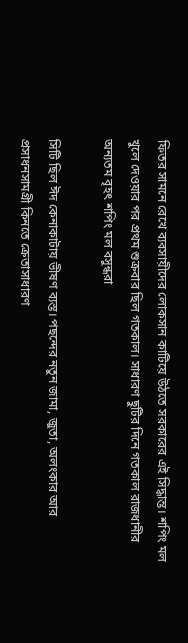ফিতর সামনে রেখে ব্যবসায়ীদের লোকসান কাটিয়ে উঠতে সরকারের এই সিদ্ধান্ত। শপিং মল খুলে দেওয়ার পর প্রথম শুক্রবার ছিল গতকাল। সাধারণ ছুটির দিনে গতকাল রাজধানীর অন্যতম বৃহৎ শপিং মল বসুন্ধরা

সিটি ছিল ঈদ কেনাকাটায় ভীষণ ব্যস্ত। পছন্দের নতুন জামা, জুতা, অলংকার আর প্রসাধনসামগ্রী কিনতে ক্রেতাসাধারণ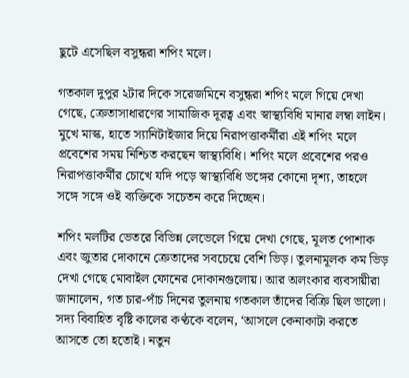ছুটে এসেছিল বসুন্ধরা শপিং মলে।

গতকাল দুপুর ২টার দিকে সরেজমিনে বসুন্ধরা শপিং মলে গিয়ে দেখা গেছে, ক্রেতাসাধারণের সামাজিক দূরত্ব এবং স্বাস্থ্যবিধি মানার লম্বা লাইন। মুখে মাস্ক, হাতে স্যানিটাইজার দিয়ে নিরাপত্তাকর্মীরা এই শপিং মলে প্রবেশের সময় নিশ্চিত করছেন স্বাস্থ্যবিধি। শপিং মলে প্রবেশের পরও নিরাপত্তাকর্মীর চোখে যদি পড়ে স্বাস্থ্যবিধি ভঙ্গের কোনো দৃশ্য, তাহলে সঙ্গে সঙ্গে ওই ব্যক্তিকে সচেতন করে দিচ্ছেন।

শপিং মলটির ভেতরে বিভিন্ন লেভেলে গিয়ে দেখা গেছে, মূলত পোশাক এবং জুতার দোকানে ক্রেতাদের সবচেয়ে বেশি ভিড়। তুলনামূলক কম ভিড় দেখা গেছে মোবাইল ফোনের দোকানগুলোয়। আর অলংকার ব্যবসায়ীরা জানালেন, গত চার-পাঁচ দিনের তুলনায় গতকাল তাঁদের বিক্রি ছিল ভালো। সদ্য বিবাহিত বৃষ্টি কালের কণ্ঠকে বলেন, ‘আসলে কেনাকাটা করতে আসতে তো হতোই। নতুন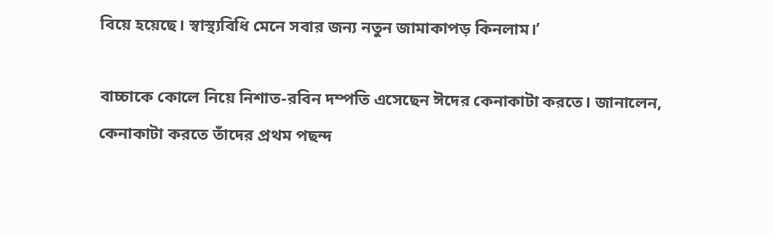বিয়ে হয়েছে। স্বাস্থ্যবিধি মেনে সবার জন্য নতুন জামাকাপড় কিনলাম।’

বাচ্চাকে কোলে নিয়ে নিশাত-রবিন দম্পতি এসেছেন ঈদের কেনাকাটা করতে। জানালেন, কেনাকাটা করতে তাঁদের প্রথম পছন্দ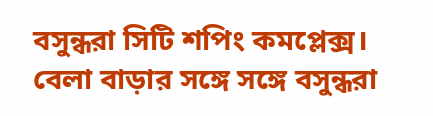বসুন্ধরা সিটি শপিং কমপ্লেক্স। বেলা বাড়ার সঙ্গে সঙ্গে বসুন্ধরা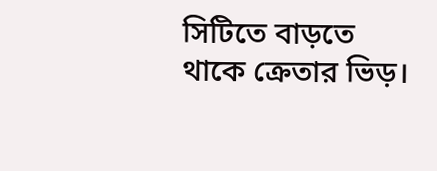সিটিতে বাড়তে থাকে ক্রেতার ভিড়।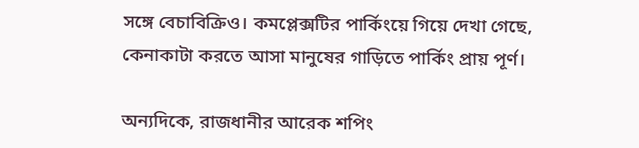সঙ্গে বেচাবিক্রিও। কমপ্লেক্সটির পার্কিংয়ে গিয়ে দেখা গেছে, কেনাকাটা করতে আসা মানুষের গাড়িতে পার্কিং প্রায় পূর্ণ।

অন্যদিকে, রাজধানীর আরেক শপিং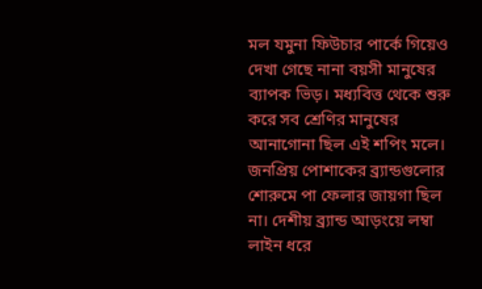মল যমুনা ফিউচার পার্কে গিয়েও দেখা গেছে নানা বয়সী মানুষের ব্যাপক ভিড়। মধ্যবিত্ত থেকে শুরু করে সব শ্রেণির মানুষের আনাগোনা ছিল এই শপিং মলে। জনপ্রিয় পোশাকের ব্র্যান্ডগুলোর শোরুমে পা ফেলার জায়গা ছিল না। দেশীয় ব্র্যান্ড আড়ংয়ে লম্বা লাইন ধরে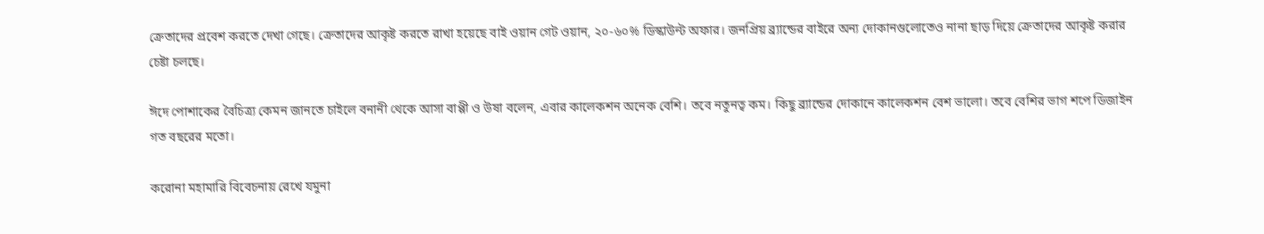ক্রেতাদের প্রবেশ করতে দেখা গেছে। ক্রেতাদের আকৃষ্ট করতে রাখা হয়েছে বাই ওয়ান গেট ওয়ান, ২০-৬০% ডিস্কাউন্ট অফার। জনপ্রিয় ব্র্যান্ডের বাইরে অন্য দোকানগুলোতেও নানা ছাড় দিয়ে ক্রেতাদের আকৃষ্ট করার চেষ্টা চলছে।

ঈদে পোশাকের বৈচিত্র্য কেমন জানতে চাইলে বনানী থেকে আসা বাপ্পী ও উষা বলেন, এবার কালেকশন অনেক বেশি। তবে নতুনত্ব কম। কিছু ব্র্যান্ডের দোকানে কালেকশন বেশ ভালো। তবে বেশির ভাগ শপে ডিজাইন গত বছরের মতো।

করোনা মহামারি বিবেচনায় রেখে যমুনা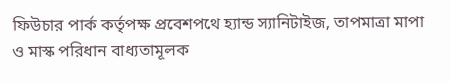ফিউচার পার্ক কর্তৃপক্ষ প্রবেশপথে হ্যান্ড স্যানিটাইজ, তাপমাত্রা মাপা ও মাস্ক পরিধান বাধ্যতামূলক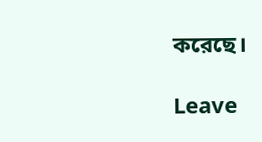করেছে।

Leave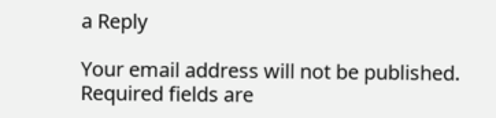a Reply

Your email address will not be published. Required fields are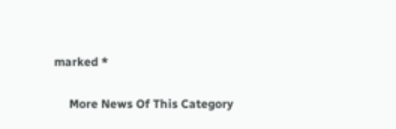marked *

     More News Of This Category